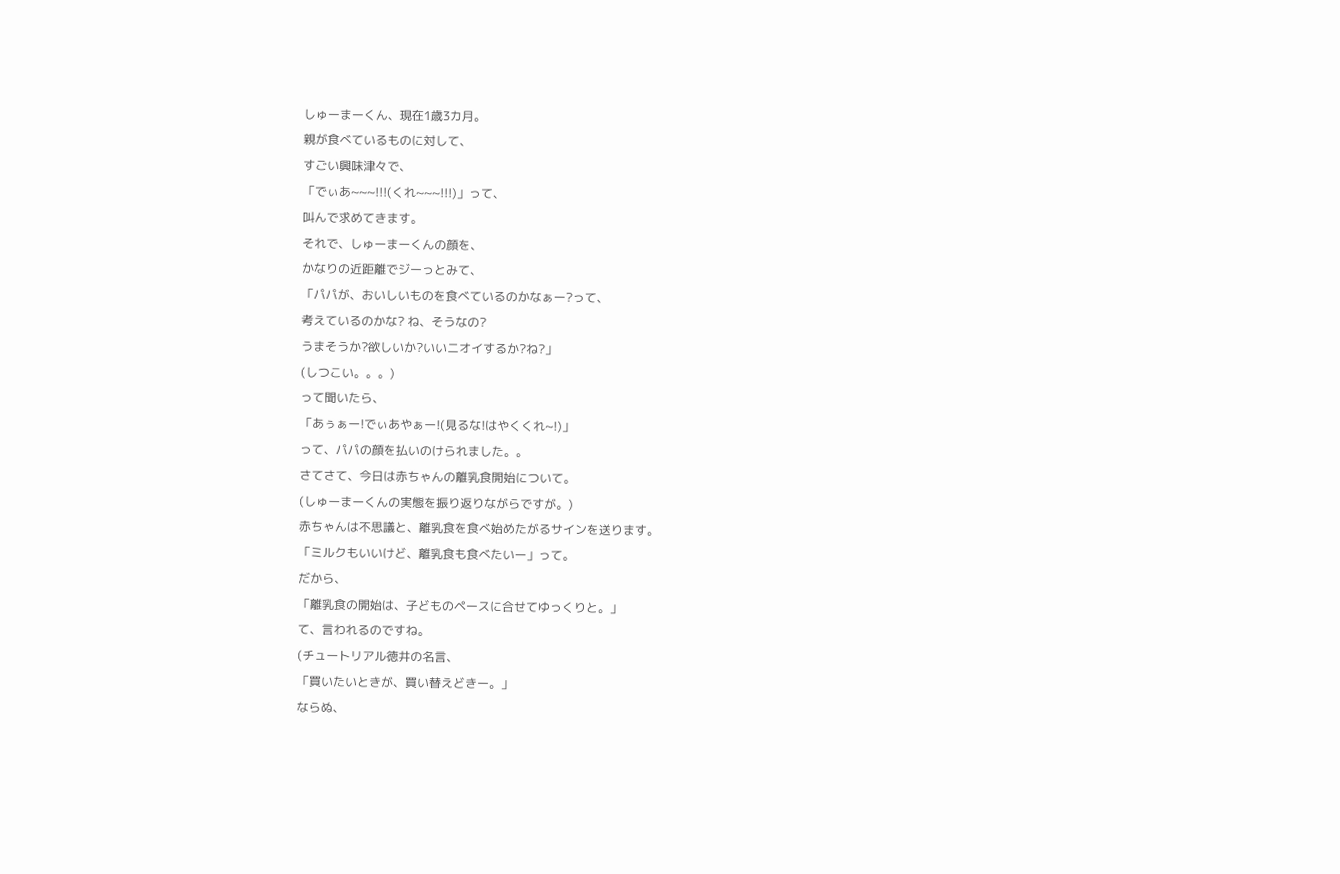しゅーまーくん、現在1歳3カ月。
親が食べているものに対して、
すごい興味津々で、
「でぃあ~~~!!!(くれ~~~!!!)」って、
叫んで求めてきます。
それで、しゅーまーくんの顔を、
かなりの近距離でジーっとみて、
「パパが、おいしいものを食べているのかなぁー?って、
考えているのかな? ね、そうなの?
うまそうか?欲しいか?いいニオイするか?ね?」
(しつこい。。。)
って聞いたら、
「あぅぁー!でぃあやぁー!(見るな!はやくくれ~!)」
って、パパの顔を払いのけられました。。
さてさて、今日は赤ちゃんの離乳食開始について。
(しゅーまーくんの実態を振り返りながらですが。)
赤ちゃんは不思議と、離乳食を食べ始めたがるサインを送ります。
「ミルクもいいけど、離乳食も食べたいー」って。
だから、
「離乳食の開始は、子どものペースに合せてゆっくりと。」
て、言われるのですね。
(チュートリアル徳井の名言、
「買いたいときが、買い替えどきー。」
ならぬ、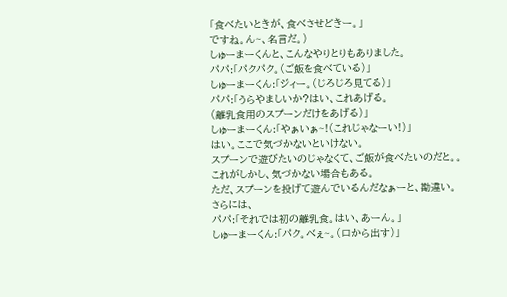「食べたいときが、食べさせどきー。」
ですね。ん~、名言だ。)
しゅーまーくんと、こんなやりとりもありました。
パパ:「パクパク。(ご飯を食べている)」
しゅーまーくん:「ジィー。(じろじろ見てる)」
パパ:「うらやましいか?はい、これあげる。
(離乳食用のスプーンだけをあげる)」
しゅーまーくん:「やぁいぁ~!(これじゃなーい!)」
はい。ここで気づかないといけない。
スプーンで遊びたいのじゃなくて、ご飯が食べたいのだと。。
これがしかし、気づかない場合もある。
ただ、スプーンを投げて遊んでいるんだなぁーと、勘違い。
さらには、
パパ:「それでは初の離乳食。はい、あーん。」
しゅーまーくん:「パク。べぇ~。(口から出す)」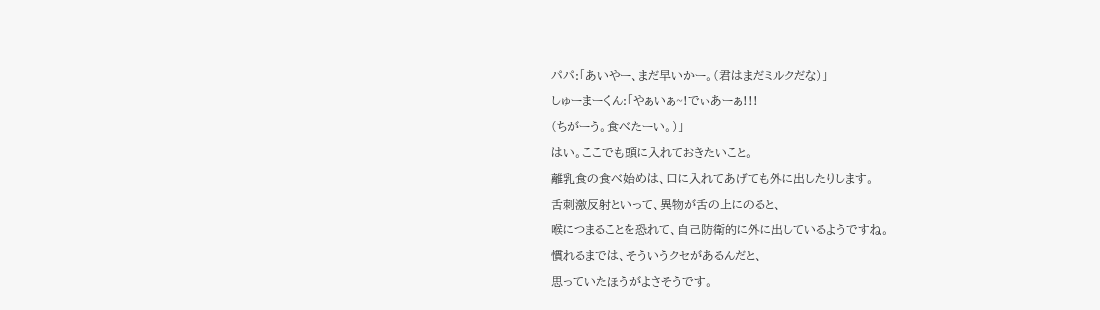パパ:「あいやー、まだ早いかー。(君はまだミルクだな)」
しゅーまーくん:「やぁいぁ~!でぃあーぁ!!!
(ちがーう。食べたーい。)」
はい。ここでも頭に入れておきたいこと。
離乳食の食べ始めは、口に入れてあげても外に出したりします。
舌刺激反射といって、異物が舌の上にのると、
喉につまることを恐れて、自己防衛的に外に出しているようですね。
慣れるまでは、そういうクセがあるんだと、
思っていたほうがよさそうです。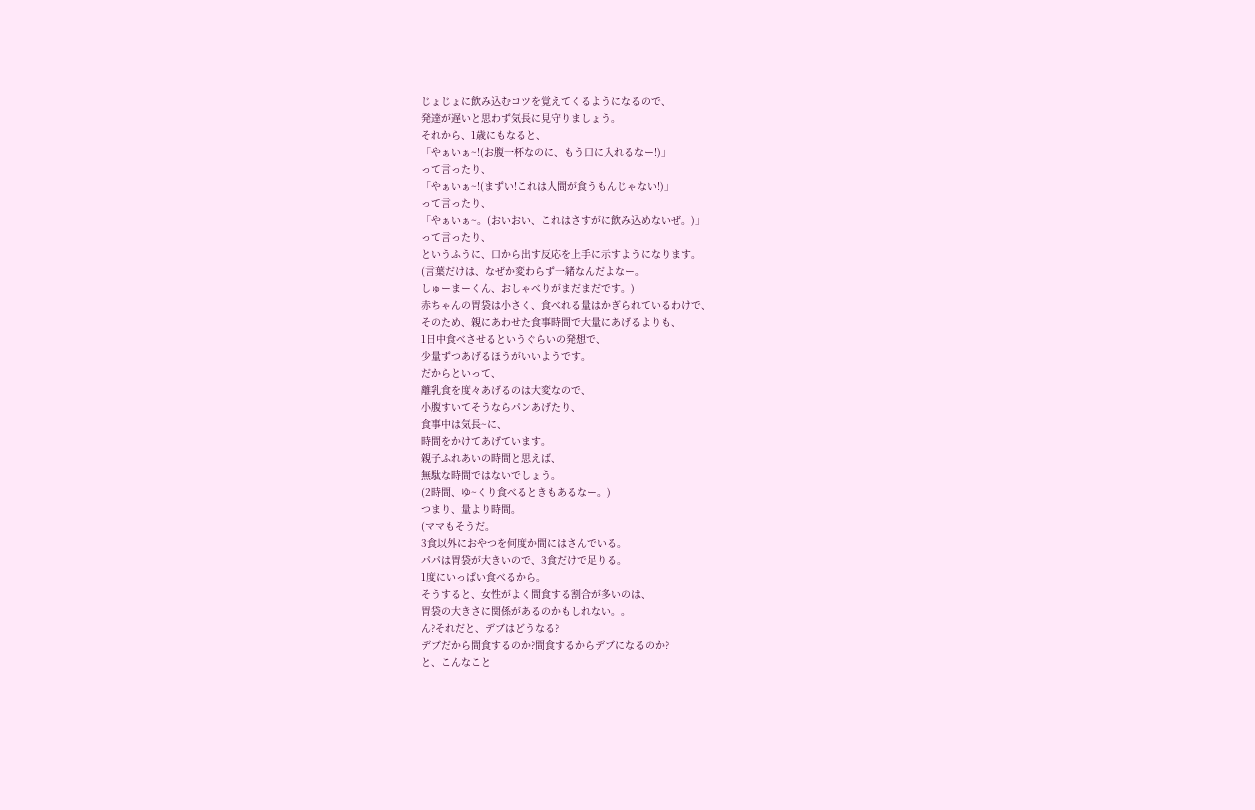じょじょに飲み込むコツを覚えてくるようになるので、
発達が遅いと思わず気長に見守りましょう。
それから、1歳にもなると、
「やぁいぁ~!(お腹一杯なのに、もう口に入れるなー!)」
って言ったり、
「やぁいぁ~!(まずい!これは人間が食うもんじゃない!)」
って言ったり、
「やぁいぁ~。(おいおい、これはさすがに飲み込めないぜ。)」
って言ったり、
というふうに、口から出す反応を上手に示すようになります。
(言葉だけは、なぜか変わらず一緒なんだよなー。
しゅーまーくん、おしゃべりがまだまだです。)
赤ちゃんの胃袋は小さく、食べれる量はかぎられているわけで、
そのため、親にあわせた食事時間で大量にあげるよりも、
1日中食べさせるというぐらいの発想で、
少量ずつあげるほうがいいようです。
だからといって、
離乳食を度々あげるのは大変なので、
小腹すいてそうならパンあげたり、
食事中は気長~に、
時間をかけてあげています。
親子ふれあいの時間と思えば、
無駄な時間ではないでしょう。
(2時間、ゆ~くり食べるときもあるなー。)
つまり、量より時間。
(ママもそうだ。
3食以外におやつを何度か間にはさんでいる。
パパは胃袋が大きいので、3食だけで足りる。
1度にいっぱい食べるから。
そうすると、女性がよく間食する割合が多いのは、
胃袋の大きさに関係があるのかもしれない。。
ん?それだと、デブはどうなる?
デブだから間食するのか?間食するからデブになるのか?
と、こんなこと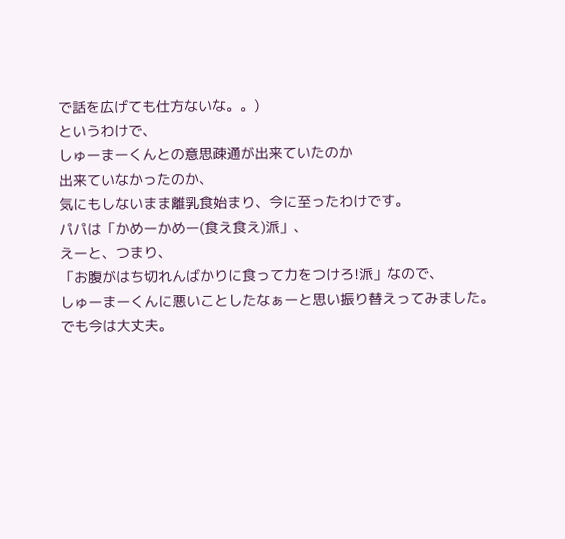で話を広げても仕方ないな。。)
というわけで、
しゅーまーくんとの意思疎通が出来ていたのか
出来ていなかったのか、
気にもしないまま離乳食始まり、今に至ったわけです。
パパは「かめーかめー(食え食え)派」、
えーと、つまり、
「お腹がはち切れんばかりに食って力をつけろ!派」なので、
しゅーまーくんに悪いことしたなぁーと思い振り替えってみました。
でも今は大丈夫。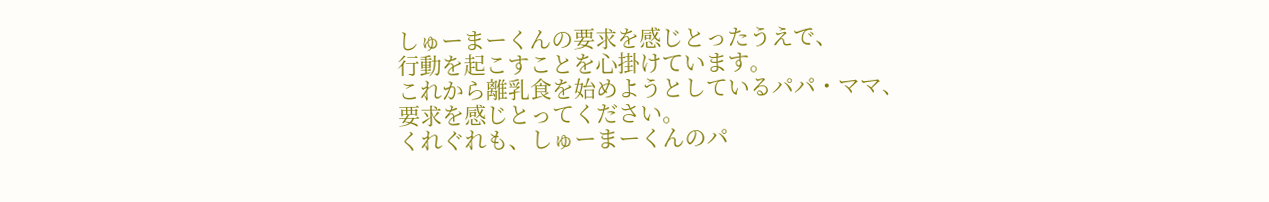しゅーまーくんの要求を感じとったうえで、
行動を起こすことを心掛けています。
これから離乳食を始めようとしているパパ・ママ、
要求を感じとってください。
くれぐれも、しゅーまーくんのパ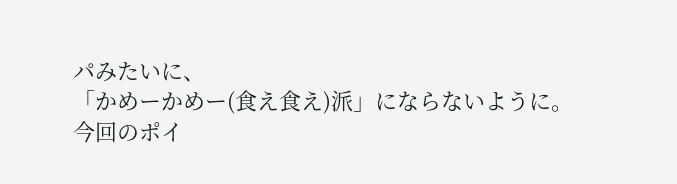パみたいに、
「かめーかめー(食え食え)派」にならないように。
今回のポイ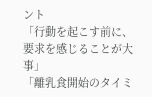ント
「行動を起こす前に、要求を感じることが大事」
「離乳食開始のタイミ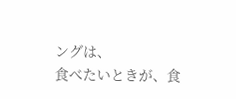ングは、
食べたいときが、食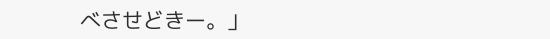べさせどきー。」